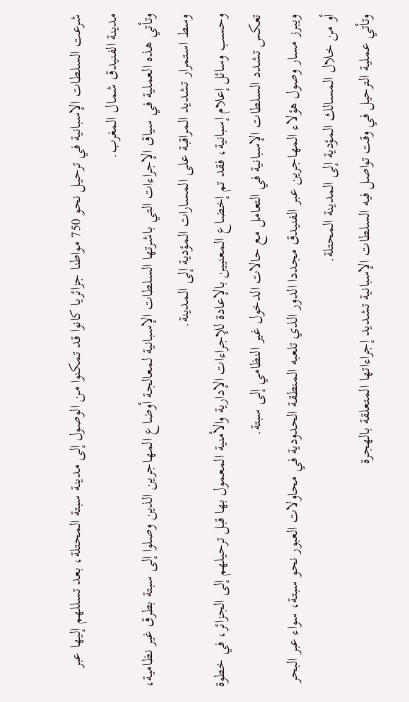شرعت السلطات الإسبانية في ترحيل نحو 750 مواطنا جزائريا كانوا قد تمكنوا من الوصول إلى مدينة سبتة المحتلة، بعد تسللهم إليها عبر مدينة الفنيدق شمال المغرب.
وتأتي هذه العملية في سياق الإجراءات التي باشرتها السلطات الإسبانية لمعالجة أوضاع المهاجرين الذين وصلوا إلى سبتة بطرق غير نظامية، وسط استمرار تشديد المراقبة على المسارات المؤدية إلى المدينة.
وحسب وسائل إعلام إسبانية، فقد تم إخضاع المعنيين بالإعادة للإجراءات الإدارية والأمنية المعمول بها قبل ترحيلهم إلى الجزائر، في خطوة تعكس تشدد السلطات الإسبانية في التعامل مع حالات الدخول غير النظامي إلى سبتة.
ويبرز مسار وصول هؤلاء المهاجرين عبر الفنيدق مجددا الدور الذي تلعبه المنطقة الحدودية في محاولات العبور نحو سبتة، سواء عبر البحر أو من خلال المسالك المؤدية إلى المدينة المحتلة.
وتأتي عملية الترحيل في وقت تواصل فيه السلطات الإسبانية تشديد إجراءاتها المتعلقة بالهجرة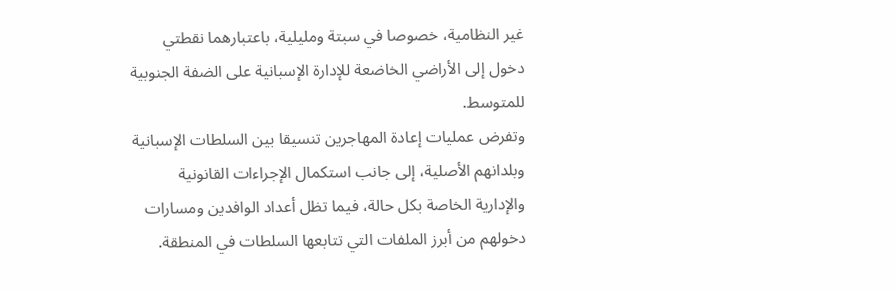غير النظامية، خصوصا في سبتة ومليلية، باعتبارهما نقطتي دخول إلى الأراضي الخاضعة للإدارة الإسبانية على الضفة الجنوبية للمتوسط.
وتفرض عمليات إعادة المهاجرين تنسيقا بين السلطات الإسبانية وبلدانهم الأصلية، إلى جانب استكمال الإجراءات القانونية والإدارية الخاصة بكل حالة، فيما تظل أعداد الوافدين ومسارات دخولهم من أبرز الملفات التي تتابعها السلطات في المنطقة.